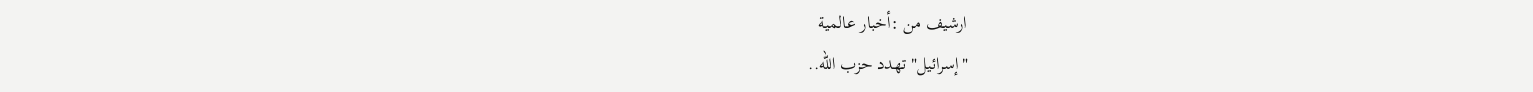ارشيف من :أخبار عالمية
"إسرائيل" تهدد حزب الله..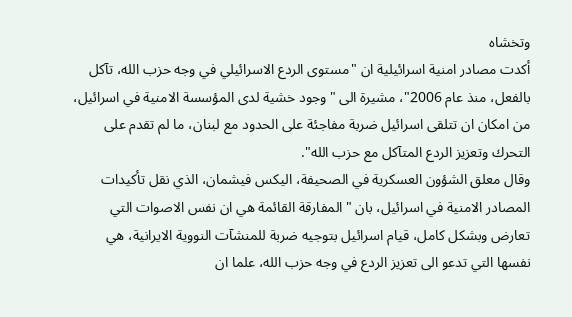وتخشاه
أكدت مصادر امنية اسرائيلية ان "مستوى الردع الاسرائيلي في وجه حزب الله، تآكل بالفعل، منذ عام 2006"، مشيرة الى "وجود خشية لدى المؤسسة الامنية في اسرائيل، من امكان ان تتلقى اسرائيل ضربة مفاجئة على الحدود مع لبنان، ما لم تقدم على التحرك وتعزيز الردع المتآكل مع حزب الله".
وقال معلق الشؤون العسكرية في الصحيفة، اليكس فيشمان، الذي نقل تأكيدات المصادر الامنية في اسرائيل، بان "المفارقة القائمة هي ان نفس الاصوات التي تعارض وبشكل كامل، قيام اسرائيل بتوجيه ضربة للمنشآت النووية الايرانية، هي نفسها التي تدعو الى تعزيز الردع في وجه حزب الله، علما ان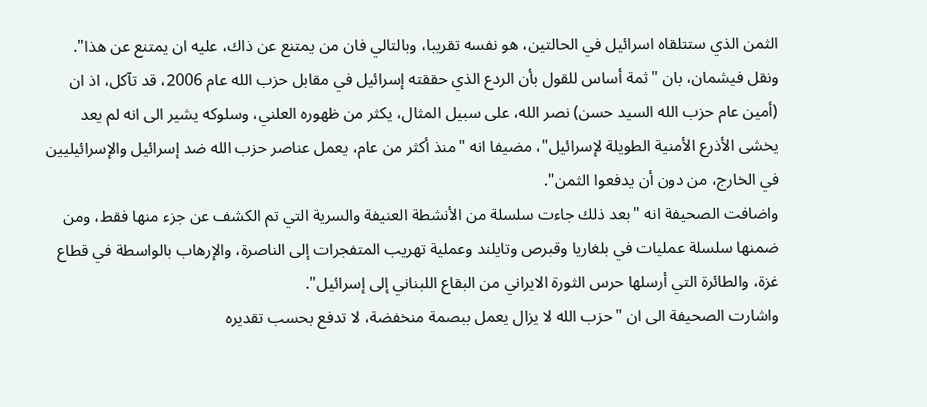الثمن الذي ستتلقاه اسرائيل في الحالتين، هو نفسه تقريبا، وبالتالي فان من يمتنع عن ذاك، عليه ان يمتنع عن هذا".
ونقل فيشمان، بان "ثمة أساس للقول بأن الردع الذي حققته إسرائيل في مقابل حزب الله عام 2006، قد تآكل، اذ ان (أمين عام حزب الله السيد حسن) نصر الله، على سبيل المثال، يكثر من ظهوره العلني، وسلوكه يشير الى انه لم يعد يخشى الأذرع الأمنية الطويلة لإسرائيل"، مضيفا انه "منذ أكثر من عام، يعمل عناصر حزب الله ضد إسرائيل والإسرائيليين في الخارج، من دون أن يدفعوا الثمن".
واضافت الصحيفة انه "بعد ذلك جاءت سلسلة من الأنشطة العنيفة والسرية التي تم الكشف عن جزء منها فقط، ومن ضمنها سلسلة عمليات في بلغاريا وقبرص وتايلند وعملية تهريب المتفجرات إلى الناصرة، والإرهاب بالواسطة في قطاع غزة، والطائرة التي أرسلها حرس الثورة الايراني من البقاع اللبناني إلى إسرائيل".
واشارت الصحيفة الى ان "حزب الله لا يزال يعمل ببصمة منخفضة، لا تدفع بحسب تقديره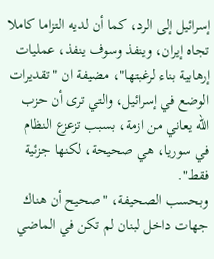إسرائيل إلى الرد، كما أن لديه التزاما كاملا تجاه إيران، وينفذ وسوف ينفذ، عمليات إرهابية بناء لرغبتها"، مضيفة ان "تقديرات الوضع في إسرائيل، والتي ترى أن حزب الله يعاني من ازمة، بسبب تزعزع النظام في سوريا، هي صحيحة، لكنها جزئية فقط".
وبحسب الصحيفة، "صحيح أن هناك جهات داخل لبنان لم تكن في الماضي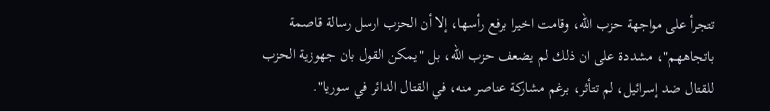تتجرأ على مواجهة حزب الله، وقامت اخيرا برفع رأسها، إلا أن الحزب ارسل رسالة قاصمة باتجاههم"، مشددة على ان ذلك لم يضعف حزب الله، بل "يمكن القول بان جهوزية الحزب للقتال ضد إسرائيل، لم تتأثر، برغم مشاركة عناصر منه، في القتال الدائر في سوريا".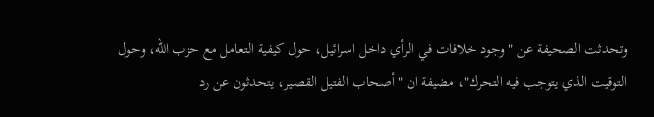وتحدثت الصحيفة عن "وجود خلافات في الرأي داخل اسرائيل، حول كيفية التعامل مع حزب الله، وحول التوقيت الذي يتوجب فيه التحرك"، مضيفة ان "أصحاب الفتيل القصير، يتحدثون عن رد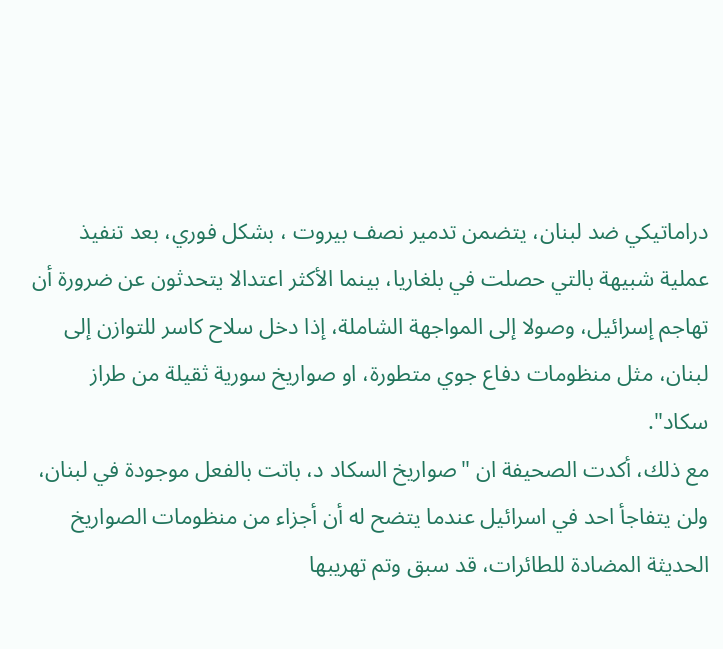دراماتيكي ضد لبنان، يتضمن تدمير نصف بيروت ، بشكل فوري، بعد تنفيذ عملية شبيهة بالتي حصلت في بلغاريا، بينما الأكثر اعتدالا يتحدثون عن ضرورة أن تهاجم إسرائيل، وصولا إلى المواجهة الشاملة، إذا دخل سلاح كاسر للتوازن إلى لبنان، مثل منظومات دفاع جوي متطورة، او صواريخ سورية ثقيلة من طراز سكاد".
مع ذلك، أكدت الصحيفة ان "صواريخ السكاد د، باتت بالفعل موجودة في لبنان، ولن يتفاجأ احد في اسرائيل عندما يتضح له أن أجزاء من منظومات الصواريخ الحديثة المضادة للطائرات، قد سبق وتم تهريبها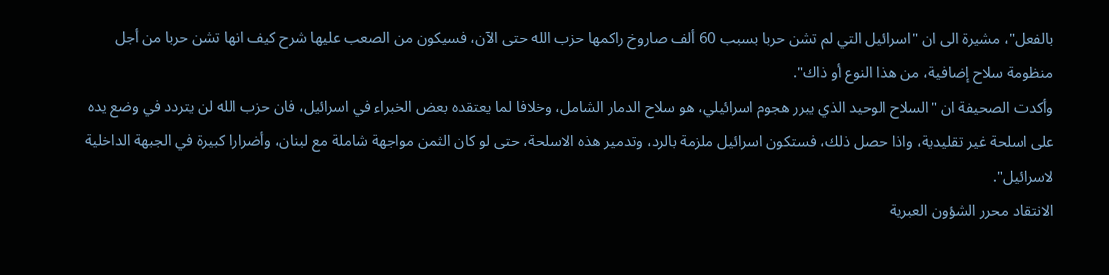بالفعل"، مشيرة الى ان "اسرائيل التي لم تشن حربا بسبب 60 ألف صاروخ راكمها حزب الله حتى الآن، فسيكون من الصعب عليها شرح كيف انها تشن حربا من أجل منظومة سلاح إضافية، من هذا النوع أو ذاك".
وأكدت الصحيفة ان "السلاح الوحيد الذي يبرر هجوم اسرائيلي، هو سلاح الدمار الشامل، وخلافا لما يعتقده بعض الخبراء في اسرائيل، فان حزب الله لن يتردد في وضع يده على اسلحة غير تقليدية، واذا حصل ذلك، فستكون اسرائيل ملزمة بالرد، وتدمير هذه الاسلحة، حتى لو كان الثمن مواجهة شاملة مع لبنان، وأضرارا كبيرة في الجبهة الداخلية لاسرائيل".
الانتقاد محرر الشؤون العبرية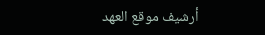أرشيف موقع العهد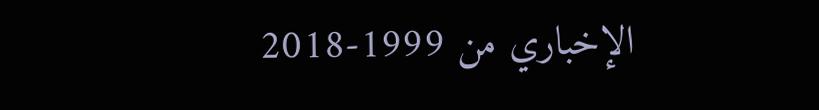الإخباري من 1999-2018